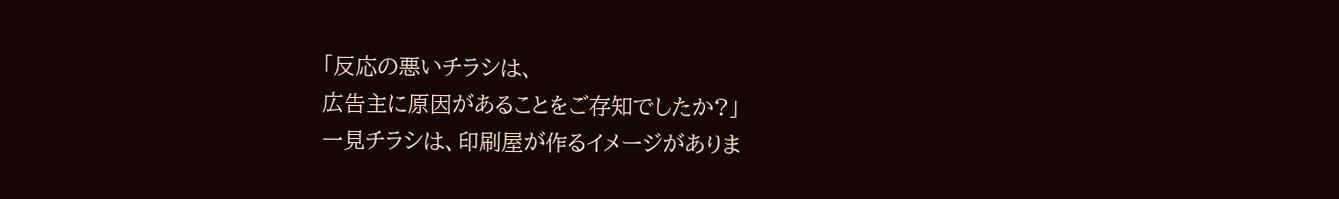「反応の悪いチラシは、
広告主に原因があることをご存知でしたか?」
一見チラシは、印刷屋が作るイメージがありま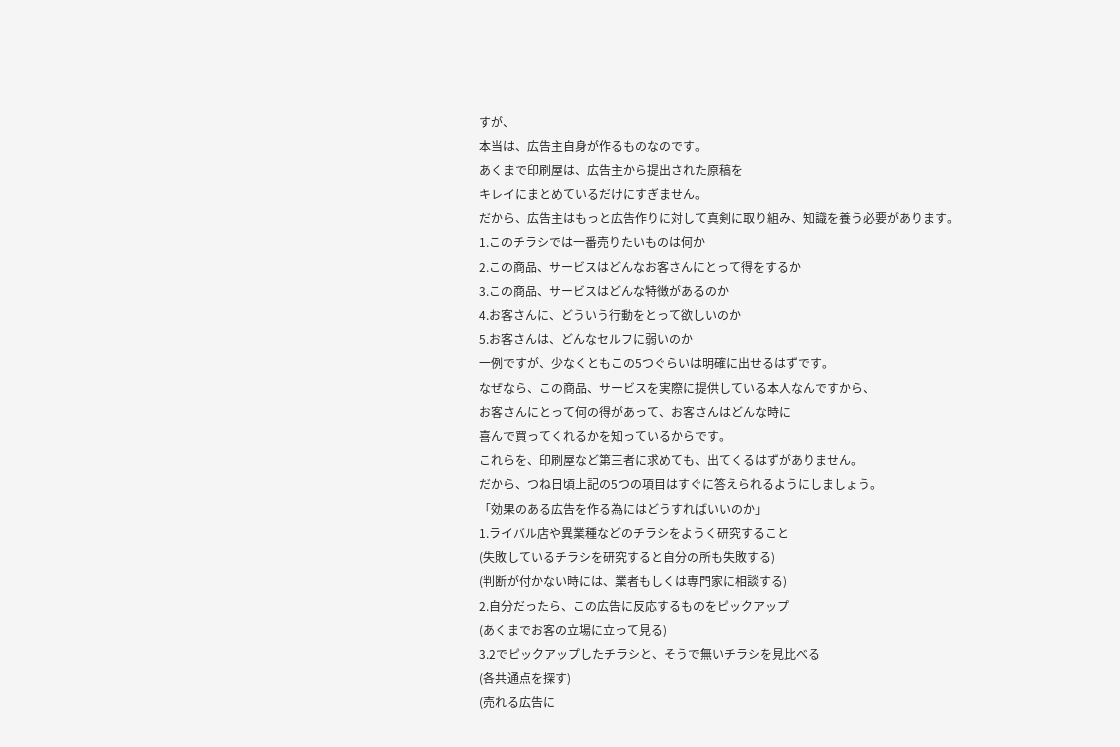すが、
本当は、広告主自身が作るものなのです。
あくまで印刷屋は、広告主から提出された原稿を
キレイにまとめているだけにすぎません。
だから、広告主はもっと広告作りに対して真剣に取り組み、知識を養う必要があります。
1.このチラシでは一番売りたいものは何か
2.この商品、サービスはどんなお客さんにとって得をするか
3.この商品、サービスはどんな特徴があるのか
4.お客さんに、どういう行動をとって欲しいのか
5.お客さんは、どんなセルフに弱いのか
一例ですが、少なくともこの5つぐらいは明確に出せるはずです。
なぜなら、この商品、サービスを実際に提供している本人なんですから、
お客さんにとって何の得があって、お客さんはどんな時に
喜んで買ってくれるかを知っているからです。
これらを、印刷屋など第三者に求めても、出てくるはずがありません。
だから、つね日頃上記の5つの項目はすぐに答えられるようにしましょう。
「効果のある広告を作る為にはどうすればいいのか」
1.ライバル店や異業種などのチラシをようく研究すること
(失敗しているチラシを研究すると自分の所も失敗する)
(判断が付かない時には、業者もしくは専門家に相談する)
2.自分だったら、この広告に反応するものをピックアップ
(あくまでお客の立場に立って見る)
3.2でピックアップしたチラシと、そうで無いチラシを見比べる
(各共通点を探す)
(売れる広告に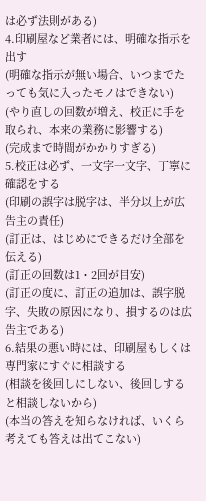は必ず法則がある)
4.印刷屋など業者には、明確な指示を出す
(明確な指示が無い場合、いつまでたっても気に入ったモノはできない)
(やり直しの回数が増え、校正に手を取られ、本来の業務に影響する)
(完成まで時間がかかりすぎる)
5.校正は必ず、一文字一文字、丁寧に確認をする
(印刷の誤字は脱字は、半分以上が広告主の責任)
(訂正は、はじめにできるだけ全部を伝える)
(訂正の回数は1・2回が目安)
(訂正の度に、訂正の追加は、誤字脱字、失敗の原因になり、損するのは広告主である)
6.結果の悪い時には、印刷屋もしくは専門家にすぐに相談する
(相談を後回しにしない、後回しすると相談しないから)
(本当の答えを知らなければ、いくら考えても答えは出てこない)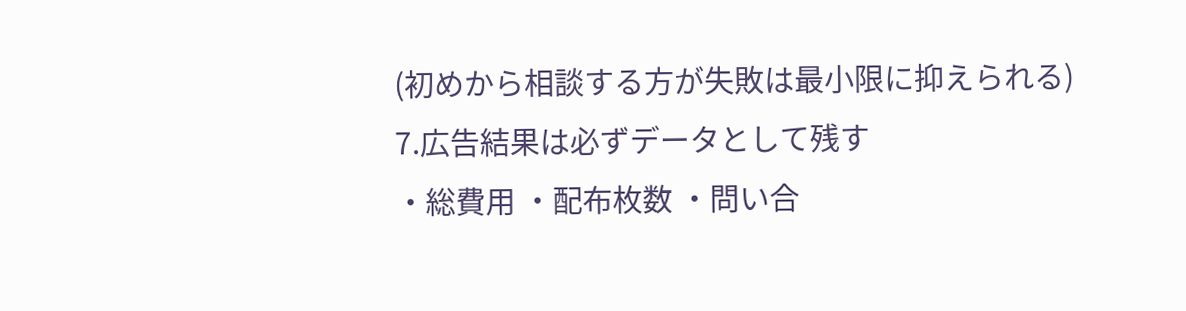(初めから相談する方が失敗は最小限に抑えられる)
7.広告結果は必ずデータとして残す
・総費用 ・配布枚数 ・問い合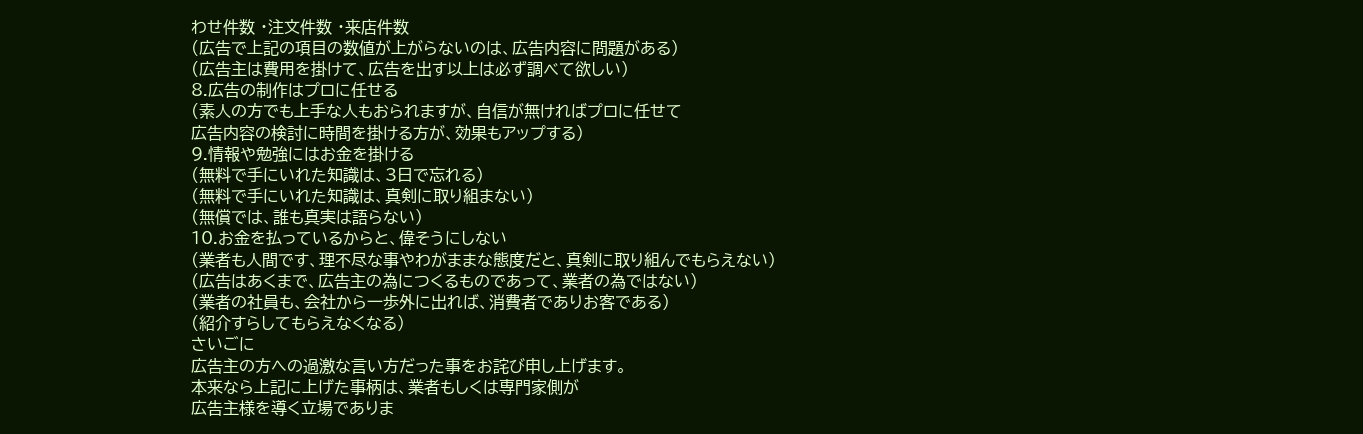わせ件数 ・注文件数 ・来店件数
(広告で上記の項目の数値が上がらないのは、広告内容に問題がある)
(広告主は費用を掛けて、広告を出す以上は必ず調べて欲しい)
8.広告の制作はプロに任せる
(素人の方でも上手な人もおられますが、自信が無ければプロに任せて
広告内容の検討に時間を掛ける方が、効果もアップする)
9.情報や勉強にはお金を掛ける
(無料で手にいれた知識は、3日で忘れる)
(無料で手にいれた知識は、真剣に取り組まない)
(無償では、誰も真実は語らない)
10.お金を払っているからと、偉そうにしない
(業者も人間です、理不尽な事やわがままな態度だと、真剣に取り組んでもらえない)
(広告はあくまで、広告主の為につくるものであって、業者の為ではない)
(業者の社員も、会社から一歩外に出れば、消費者でありお客である)
(紹介すらしてもらえなくなる)
さいごに
広告主の方への過激な言い方だった事をお詫び申し上げます。
本来なら上記に上げた事柄は、業者もしくは専門家側が
広告主様を導く立場でありま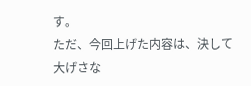す。
ただ、今回上げた内容は、決して大げさな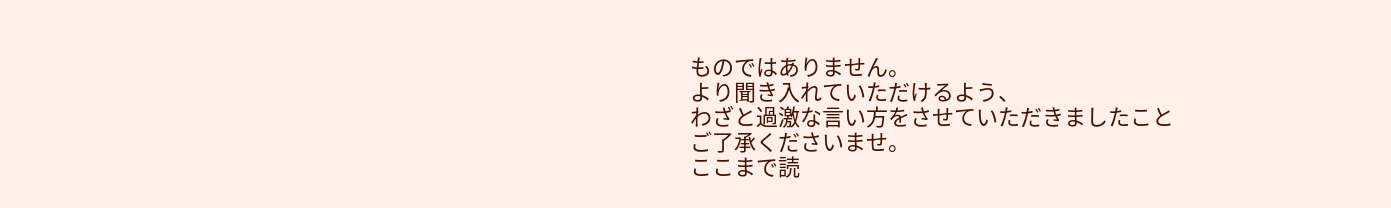ものではありません。
より聞き入れていただけるよう、
わざと過激な言い方をさせていただきましたこと
ご了承くださいませ。
ここまで読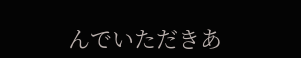んでいただきあ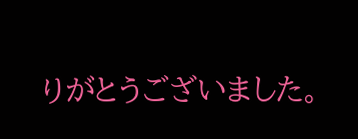りがとうございました。